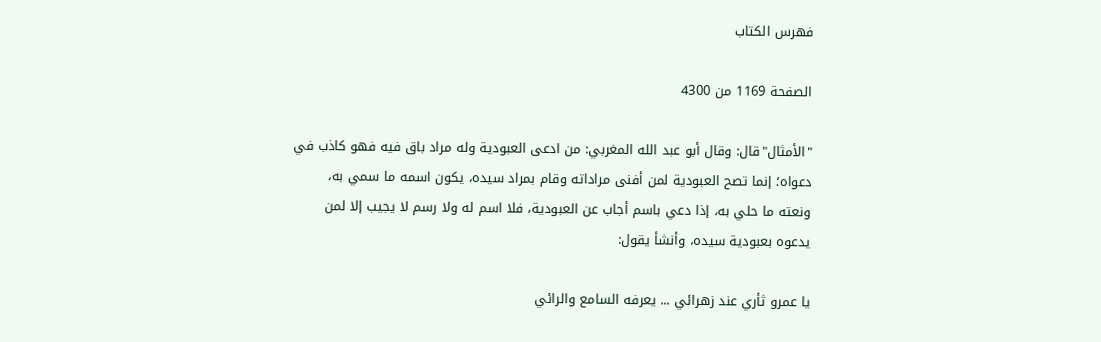فهرس الكتاب

الصفحة 1169 من 4300

"الأمثال"قال: وقال أبو عبد الله المغربي: من ادعى العبودية وله مراد باق فيه فهو كاذب في دعواه؛ إنما تصح العبودية لمن أفنى مراداته وقام بمراد سيده، يكون اسمه ما سمي به، ونعته ما حلي به، إذا دعي باسم أجاب عن العبودية، فلا اسم له ولا رسم لا يجيب إلا لمن يدعوه بعبودية سيده، وأنشأ يقول:

يا عمرو ثأري عند زهرائي ... يعرفه السامع والرائي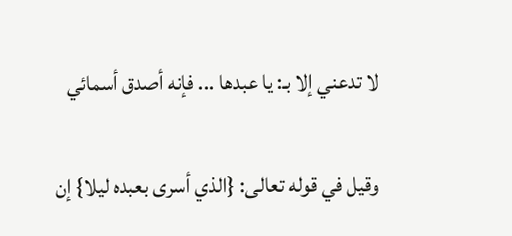لا تدعني إلا بـ: يا عبدها ... فإنه أصدق أسمائي

وقيل في قوله تعالى: {الذي أسرى بعبده ليلا} إن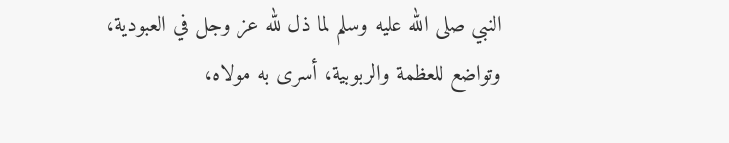النبي صلى الله عليه وسلم لما ذل لله عز وجل في العبودية، وتواضع للعظمة والربوبية، أسرى به مولاه،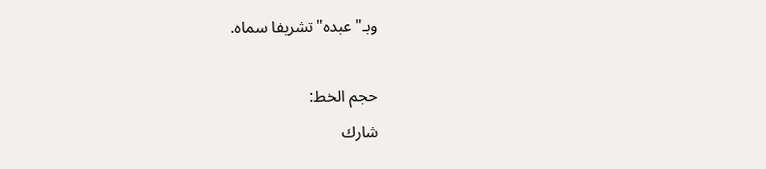وبـ"عبده"تشريفا سماه.

حجم الخط:
شارك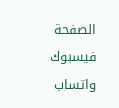الصفحة
فيسبوك واتساب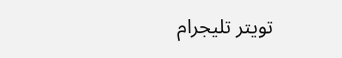تويتر تليجرام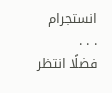انستجرام
. . .
فضلًا انتظر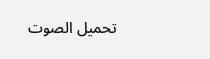تحميل الصوت